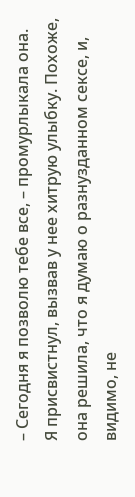– Сегодня я позволю тебе все, – промурлыкала она.
Я присвистнул, вызвав у нее хитрую улыбку. Похоже, она решила, что я думаю о разнузданном сексе, и, видимо, не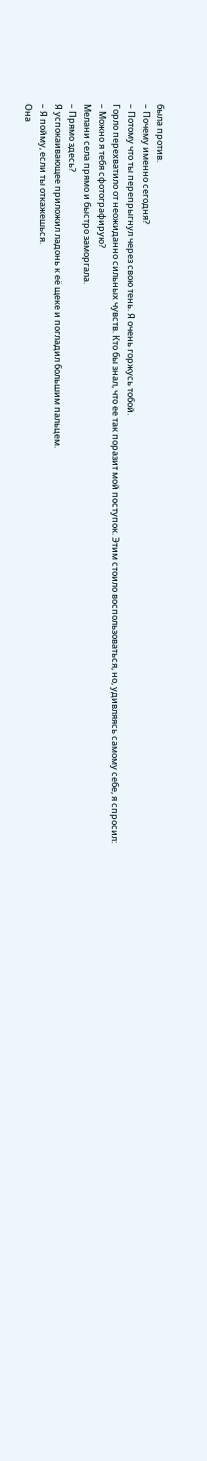была против.
– Почему именно сегодня?
– Потому что ты перепрыгнул через свою тень. Я очень горжусь тобой.
Горло перехватило от неожиданно сильных чувств. Кто бы знал, что ее так поразит мой поступок. Этим стоило воспользоваться, но, удивляясь самому себе, я спросил:
– Можно я тебя сфотографирую?
Мелани села прямо и быстро заморгала.
– Прямо здесь?
Я успокаивающее приложил ладонь к её щеке и погладил большим пальцем.
– Я пойму, если ты откажешься.
Она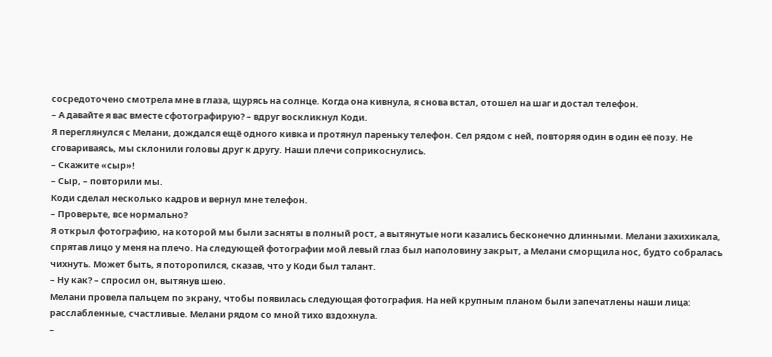сосредоточено смотрела мне в глаза, щурясь на солнце. Когда она кивнула, я снова встал, отошел на шаг и достал телефон.
– А давайте я вас вместе сфотографирую? – вдруг воскликнул Коди.
Я переглянулся с Мелани, дождался ещё одного кивка и протянул пареньку телефон. Сел рядом с ней, повторяя один в один её позу. Не сговариваясь, мы склонили головы друг к другу. Наши плечи соприкоснулись.
– Скажите «сыр»!
– Сыр, – повторили мы.
Коди сделал несколько кадров и вернул мне телефон.
– Проверьте, все нормально?
Я открыл фотографию, на которой мы были засняты в полный рост, а вытянутые ноги казались бесконечно длинными. Мелани захихикала, спрятав лицо у меня на плечо. На следующей фотографии мой левый глаз был наполовину закрыт, а Мелани сморщила нос, будто собралась чихнуть. Может быть, я поторопился, сказав, что у Коди был талант.
– Ну как? – спросил он, вытянув шею.
Мелани провела пальцем по экрану, чтобы появилась следующая фотография. На ней крупным планом были запечатлены наши лица: расслабленные, счастливые. Мелани рядом со мной тихо вздохнула.
–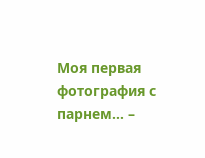Моя первая фотография с парнем… –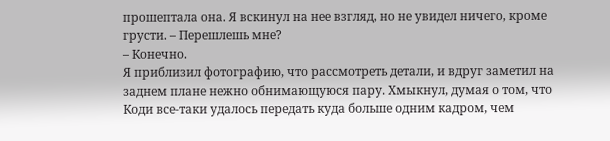прошептала она. Я вскинул на нее взгляд, но не увидел ничего, кроме грусти. – Перешлешь мне?
– Конечно.
Я приблизил фотографию, что рассмотреть детали, и вдруг заметил на заднем плане нежно обнимающуюся пару. Хмыкнул, думая о том, что Коди все-таки удалось передать куда больше одним кадром, чем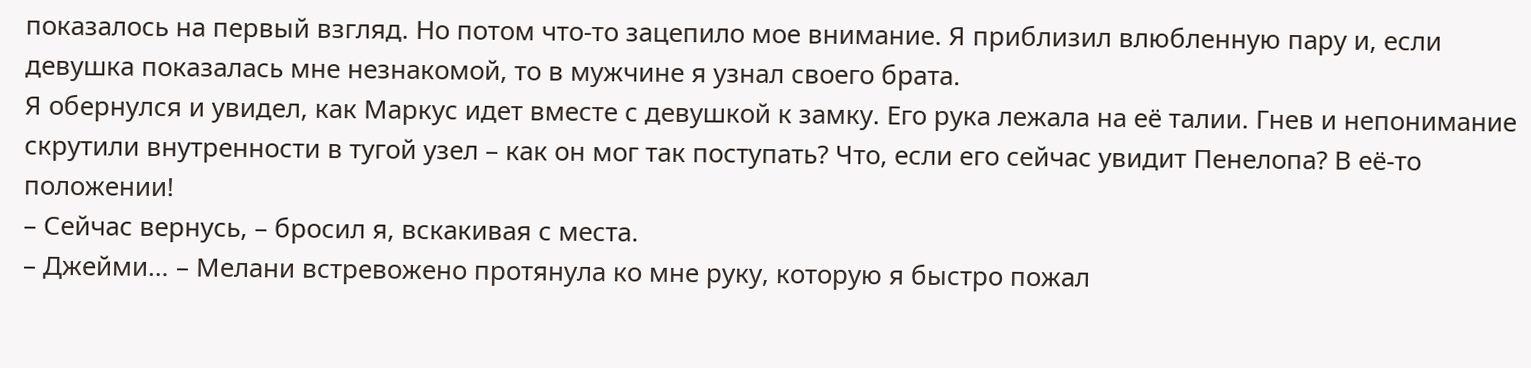показалось на первый взгляд. Но потом что-то зацепило мое внимание. Я приблизил влюбленную пару и, если девушка показалась мне незнакомой, то в мужчине я узнал своего брата.
Я обернулся и увидел, как Маркус идет вместе с девушкой к замку. Его рука лежала на её талии. Гнев и непонимание скрутили внутренности в тугой узел – как он мог так поступать? Что, если его сейчас увидит Пенелопа? В её-то положении!
– Сейчас вернусь, – бросил я, вскакивая с места.
– Джейми… – Мелани встревожено протянула ко мне руку, которую я быстро пожал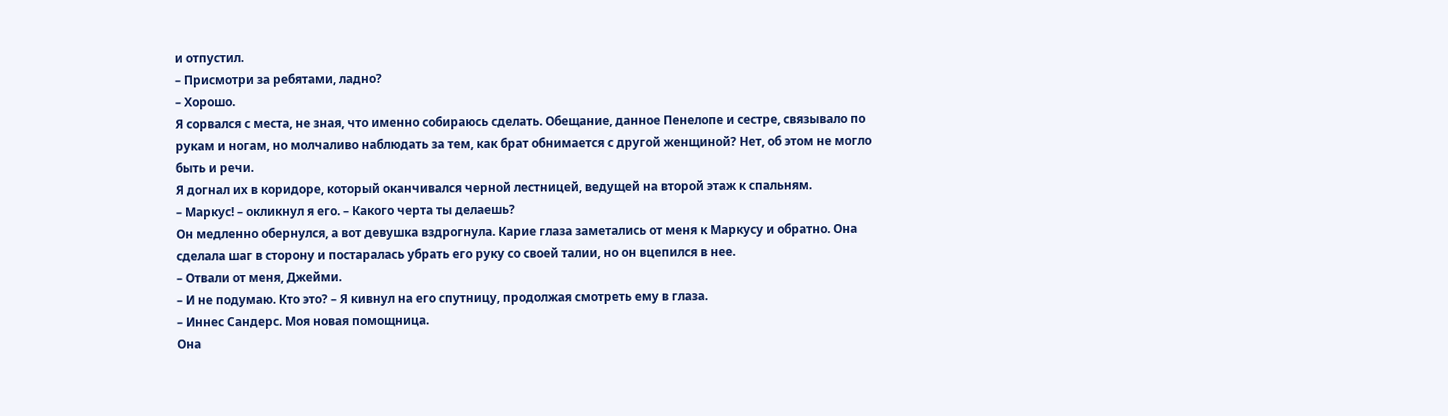и отпустил.
– Присмотри за ребятами, ладно?
– Хорошо.
Я сорвался с места, не зная, что именно собираюсь сделать. Обещание, данное Пенелопе и сестре, связывало по рукам и ногам, но молчаливо наблюдать за тем, как брат обнимается с другой женщиной? Нет, об этом не могло быть и речи.
Я догнал их в коридоре, который оканчивался черной лестницей, ведущей на второй этаж к спальням.
– Маркус! – окликнул я его. – Какого черта ты делаешь?
Он медленно обернулся, а вот девушка вздрогнула. Карие глаза заметались от меня к Маркусу и обратно. Она сделала шаг в сторону и постаралась убрать его руку со своей талии, но он вцепился в нее.
– Отвали от меня, Джейми.
– И не подумаю. Кто это? – Я кивнул на его спутницу, продолжая смотреть ему в глаза.
– Иннес Сандерс. Моя новая помощница.
Она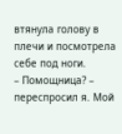втянула голову в плечи и посмотрела себе под ноги.
– Помощница? – переспросил я. Мой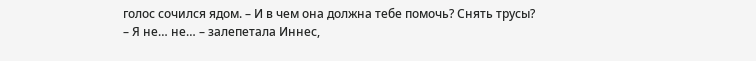голос сочился ядом. – И в чем она должна тебе помочь? Снять трусы?
– Я не… не… – залепетала Иннес,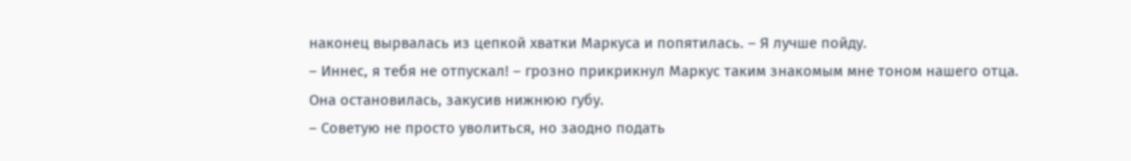наконец вырвалась из цепкой хватки Маркуса и попятилась. – Я лучше пойду.
– Иннес, я тебя не отпускал! – грозно прикрикнул Маркус таким знакомым мне тоном нашего отца.
Она остановилась, закусив нижнюю губу.
– Советую не просто уволиться, но заодно подать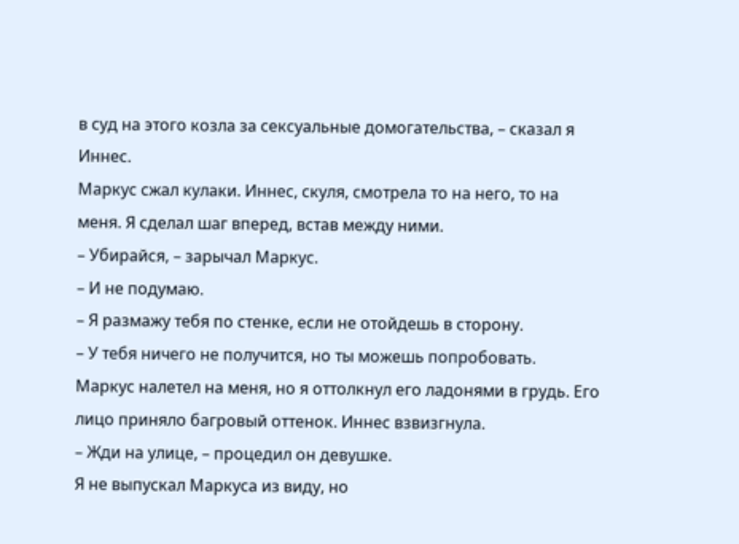в суд на этого козла за сексуальные домогательства, – сказал я Иннес.
Маркус сжал кулаки. Иннес, скуля, смотрела то на него, то на меня. Я сделал шаг вперед, встав между ними.
– Убирайся, – зарычал Маркус.
– И не подумаю.
– Я размажу тебя по стенке, если не отойдешь в сторону.
– У тебя ничего не получится, но ты можешь попробовать.
Маркус налетел на меня, но я оттолкнул его ладонями в грудь. Его лицо приняло багровый оттенок. Иннес взвизгнула.
– Жди на улице, – процедил он девушке.
Я не выпускал Маркуса из виду, но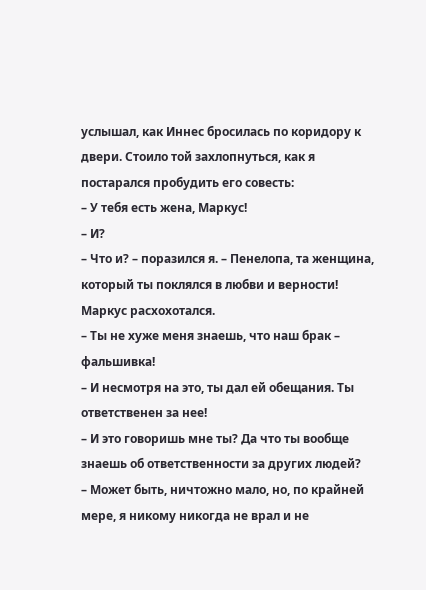услышал, как Иннес бросилась по коридору к двери. Стоило той захлопнуться, как я постарался пробудить его совесть:
– У тебя есть жена, Маркус!
– И?
– Что и? – поразился я. – Пенелопа, та женщина, который ты поклялся в любви и верности!
Маркус расхохотался.
– Ты не хуже меня знаешь, что наш брак – фальшивка!
– И несмотря на это, ты дал ей обещания. Ты ответственен за нее!
– И это говоришь мне ты? Да что ты вообще знаешь об ответственности за других людей?
– Может быть, ничтожно мало, но, по крайней мере, я никому никогда не врал и не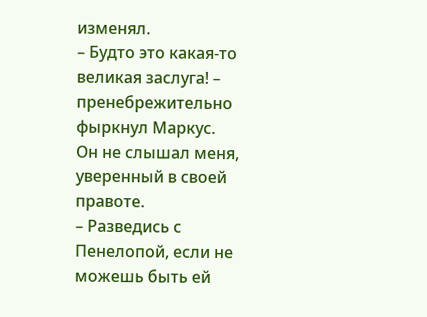изменял.
– Будто это какая-то великая заслуга! – пренебрежительно фыркнул Маркус.
Он не слышал меня, уверенный в своей правоте.
– Разведись с Пенелопой, если не можешь быть ей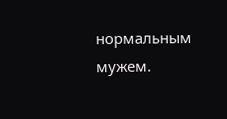нормальным мужем.